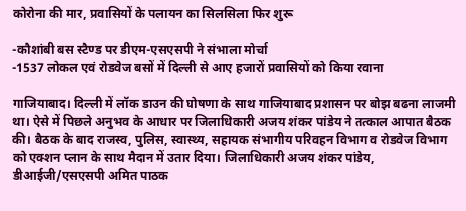कोरोना की मार, प्रवासियों के पलायन का सिलसिला फिर शुरू

-कौशांबी बस स्टैण्ड पर डीएम-एसएसपी ने संभाला मोर्चा
-1537 लोकल एवं रोडवेज बसों में दिल्ली से आए हजारों प्रवासियों को किया रवाना

गाजियाबाद। दिल्ली में लॉक डाउन की घोषणा के साथ गाजियाबाद प्रशासन पर बोझ बढना लाजमी था। ऐसे में पिछले अनुभव के आधार पर जिलाधिकारी अजय शंकर पांडेय ने तत्काल आपात बैठक की। बैठक के बाद राजस्व, पुलिस, स्वास्थ्य, सहायक संभागीय परिवहन विभाग व रोडवेज विभाग को एक्शन प्लान के साथ मैदान में उतार दिया। जिलाधिकारी अजय शंकर पांडेय, डीआईजी/एसएसपी अमित पाठक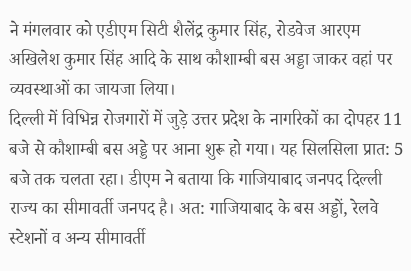ने मंगलवार को एडीएम सिटी शैलेंद्र कुमार सिंह, रोडवेज आरएम अखिलेश कुमार सिंह आदि के साथ कौशाम्बी बस अड्डा जाकर वहां पर व्यवस्थाओं का जायजा लिया।
दिल्ली में विभिन्न रोजगारों में जुड़े उत्तर प्रदेश के नागरिकों का दोपहर 11 बजे से कौशाम्बी बस अड्डे पर आना शुरू हो गया। यह सिलसिला प्रात: 5 बजे तक चलता रहा। डीएम ने बताया कि गाजियाबाद जनपद दिल्ली राज्य का सीमावर्ती जनपद है। अत: गाजियाबाद के बस अड्डों, रेलवे स्टेशनों व अन्य सीमावर्ती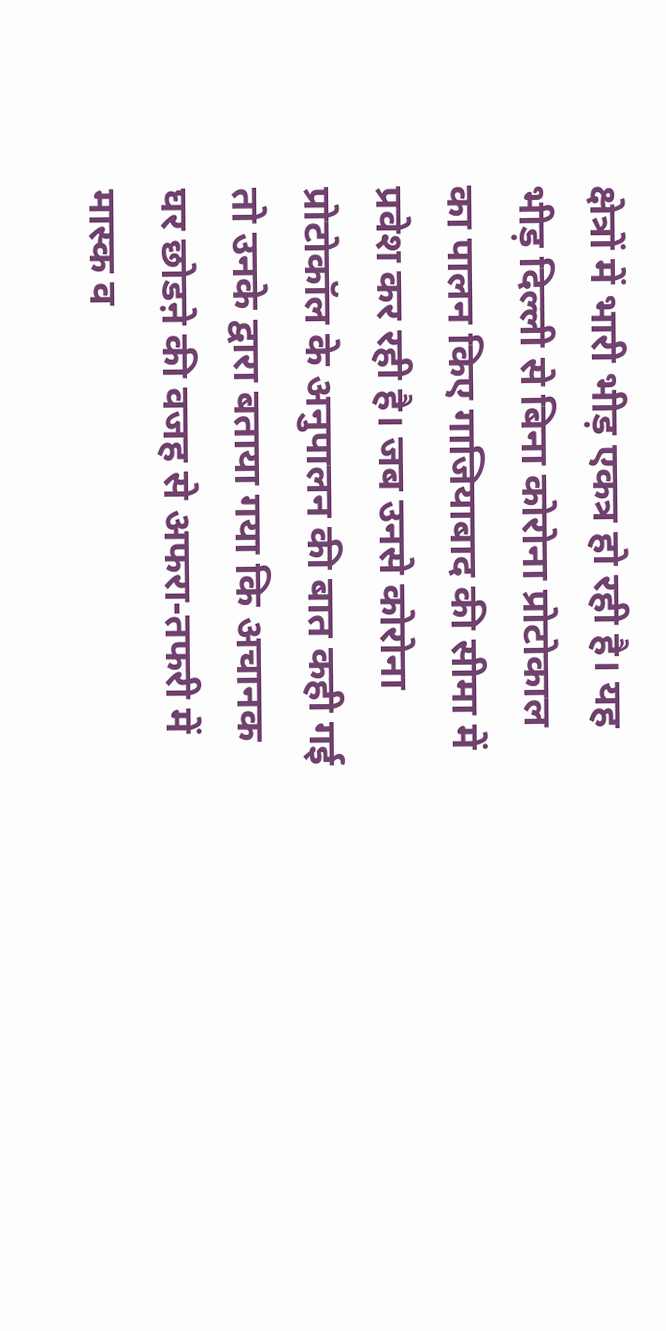क्षेत्रों में भारी भीड़ एकत्र हो रही है। यह भीड़ दिल्ली से बिना कोरोना प्रोटोकाल का पालन किए गाजियाबाद की सीमा में प्रवेश कर रही है। जब उनसे कोरोना प्रोटोकॉल के अनुपालन की बात कही गई तो उनके द्वारा बताया गया कि अचानक घर छोडऩे की वजह से अफरा-तफरी में मास्क व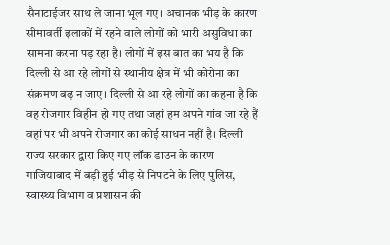सैनाटाईजर साथ ले जाना भूल गए। अचानक भीड़ के कारण सीमावर्ती इलाकों में रहने वाले लोगों को भारी असुविधा का सामना करना पड़ रहा है। लोगों में इस बात का भय है कि दिल्ली से आ रहे लोगों से स्थानीय क्षेत्र में भी कोरोना का संक्रमण बढ़ न जाए। दिल्ली से आ रहे लोगों का कहना है कि वह रोजगार विहीन हो गए तथा जहां हम अपने गांव जा रहे हैं वहां पर भी अपने रोजगार का कोई साधन नहीं है। दिल्ली राज्य सरकार द्वारा किए गए लॉक डाउन के कारण गाजियाबाद में बड़ी हुई भीड़ से निपटने के लिए पुलिस, स्वास्थ्य विभाग व प्रशासन की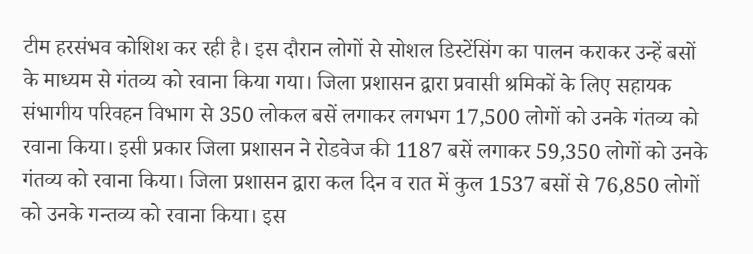टीम हरसंभव कोशिश कर रही है। इस दौरान लोगों से सोशल डिस्टेंसिंग का पालन कराकर उन्हें बसों के माध्यम से गंतव्य को रवाना किया गया। जिला प्रशासन द्वारा प्रवासी श्रमिकों के लिए सहायक संभागीय परिवहन विभाग से 350 लोकल बसें लगाकर लगभग 17,500 लोगों को उनके गंतव्य को रवाना किया। इसी प्रकार जिला प्रशासन ने रोडवेज की 1187 बसें लगाकर 59,350 लोगों को उनके गंतव्य को रवाना किया। जिला प्रशासन द्वारा कल दिन व रात में कुल 1537 बसों से 76,850 लोगों को उनके गन्तव्य को रवाना किया। इस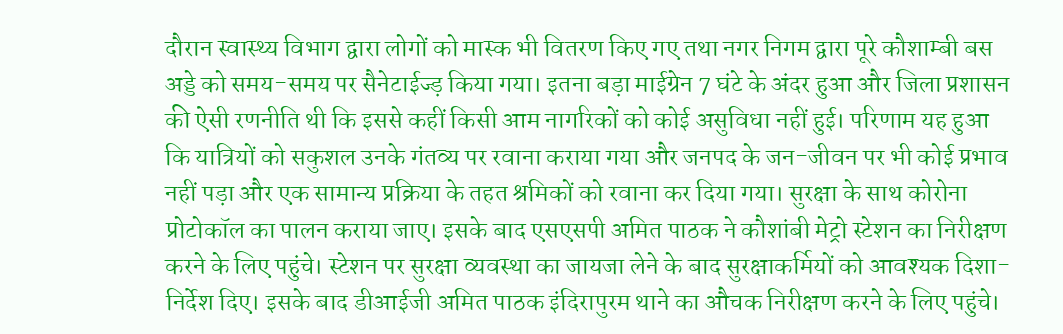दौरान स्वास्थ्य विभाग द्वारा लोगों को मास्क भी वितरण किए गए तथा नगर निगम द्वारा पूरे कौशाम्बी बस अड्डे को समय-समय पर सैनेटाईज्ड़ किया गया। इतना बड़ा माईग्रेन 7 घंटे के अंदर हुआ और जिला प्रशासन की ऐसी रणनीति थी कि इससे कहीं किसी आम नागरिकों को कोई असुविधा नहीं हुई। परिणाम यह हुआ कि यात्रियों को सकुशल उनके गंतव्य पर रवाना कराया गया और जनपद के जन-जीवन पर भी कोई प्रभाव नहीं पड़ा और एक सामान्य प्रक्रिया के तहत श्रमिकों को रवाना कर दिया गया। सुरक्षा के साथ कोरोना प्रोटोकॉल का पालन कराया जाए। इसके बाद एसएसपी अमित पाठक ने कौशांबी मेट्रो स्टेशन का निरीक्षण करने के लिए पहुंचे। स्टेशन पर सुरक्षा व्यवस्था का जायजा लेने के बाद सुरक्षाकर्मियों को आवश्यक दिशा-निर्देश दिए। इसके बाद डीआईजी अमित पाठक इंदिरापुरम थाने का औचक निरीक्षण करने के लिए पहुंचे।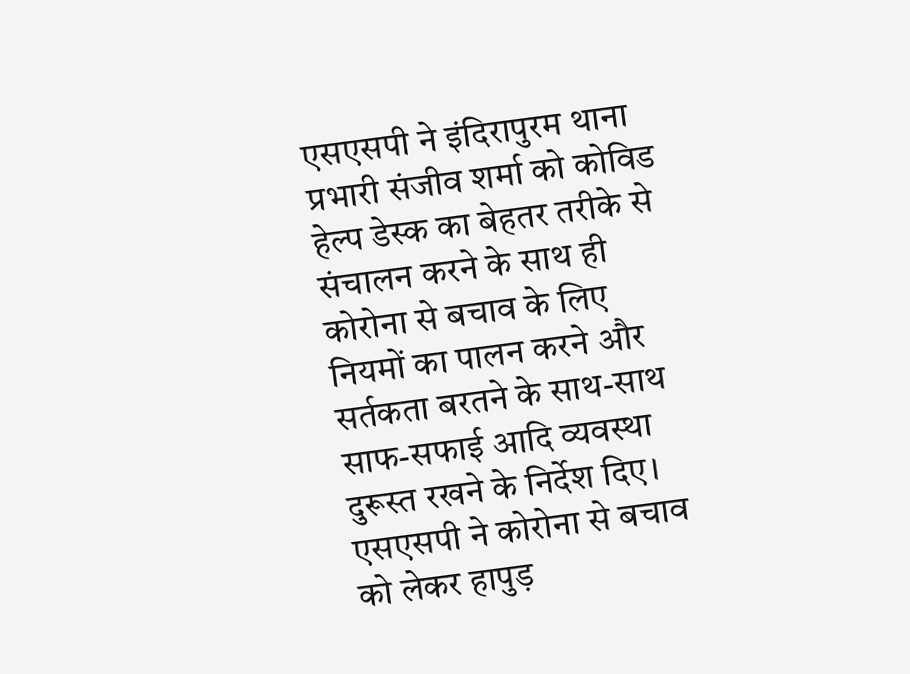एसएसपी ने इंदिरापुरम थाना प्रभारी संजीव शर्मा को कोविड हेल्प डेस्क का बेहतर तरीके से संचालन करने के साथ ही कोरोना से बचाव के लिए नियमों का पालन करने और सर्तकता बरतने के साथ-साथ साफ-सफाई आदि व्यवस्था दुरूस्त रखने के निर्देश दिए। एसएसपी ने कोरोना से बचाव को लेकर हापुड़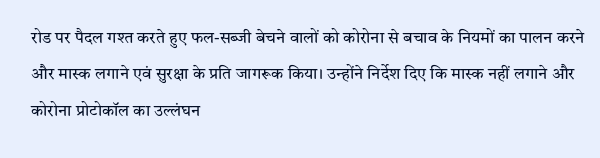रोड पर पैदल गश्त करते हुए फल-सब्जी बेचने वालों को कोरोना से बचाव के नियमों का पालन करने और मास्क लगाने एवं सुरक्षा के प्रति जागरूक किया। उन्होंने निर्देश दिए कि मास्क नहीं लगाने और कोरोना प्रोटोकॉल का उल्लंघन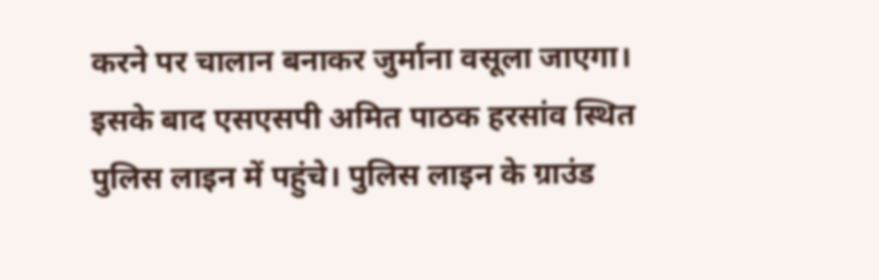करने पर चालान बनाकर जुर्माना वसूला जाएगा। इसके बाद एसएसपी अमित पाठक हरसांव स्थित पुलिस लाइन में पहुंचे। पुलिस लाइन के ग्राउंड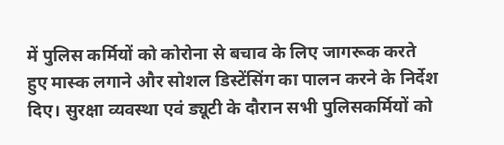में पुलिस कर्मियों को कोरोना से बचाव के लिए जागरूक करते हुए मास्क लगाने और सोशल डिस्टेंसिंग का पालन करने के निर्देश दिए। सुरक्षा व्यवस्था एवं ड्यूटी के दौरान सभी पुलिसकर्मियों को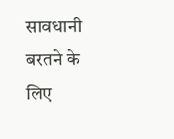सावधानी बरतने के लिए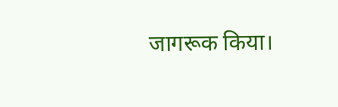जागरूक किया।